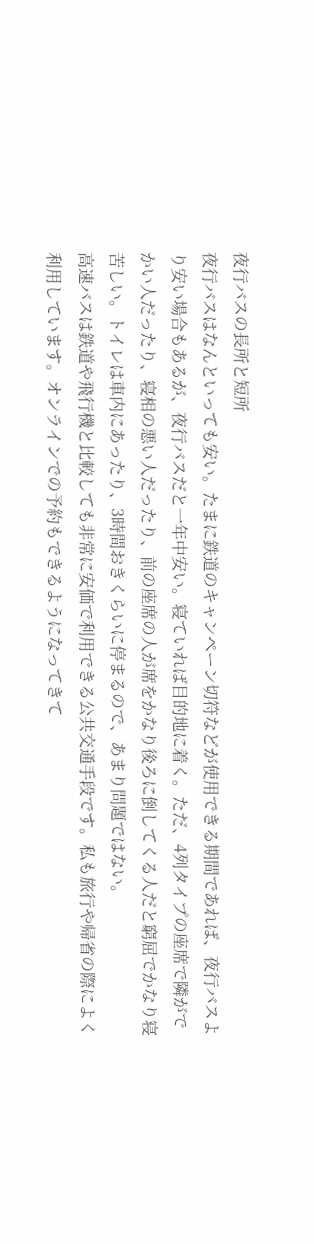夜行バスの長所と短所
夜行バスはなんといっても安い。たまに鉄道のキャンペーン切符などが使用できる期間であれば、夜行バスより安い場合もあるが、夜行バスだと一年中安い。寝ていれば目的地に着く。ただ、4列タイプの座席で隣がでかい人だったり、寝相の悪い人だったり、前の座席の人が席をかなり後ろに倒してくる人だと窮屈でかなり寝苦しい。トイレは車内にあったり、3時間おきくらいに停まるので、あまり問題ではない。
高速バスは鉄道や飛行機と比較しても非常に安価で利用できる公共交通手段です。私も旅行や帰省の際によく利用しています。オンラインでの予約もできるようになってきて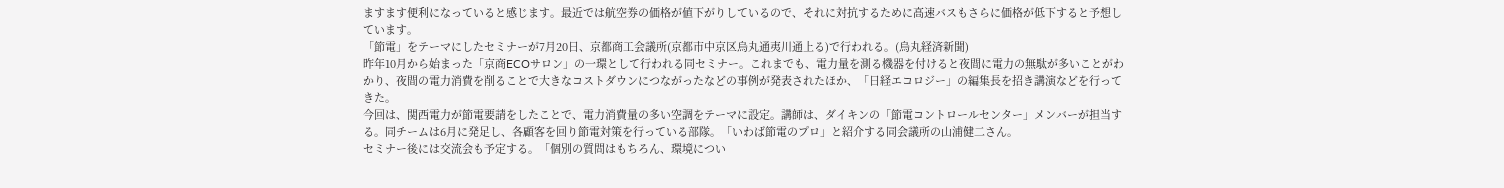ますます便利になっていると感じます。最近では航空券の価格が値下がりしているので、それに対抗するために高速バスもさらに価格が低下すると予想しています。
「節電」をテーマにしたセミナーが7月20日、京都商工会議所(京都市中京区烏丸通夷川通上る)で行われる。(烏丸経済新聞)
昨年10月から始まった「京商ECOサロン」の一環として行われる同セミナー。これまでも、電力量を測る機器を付けると夜間に電力の無駄が多いことがわかり、夜間の電力消費を削ることで大きなコストダウンにつながったなどの事例が発表されたほか、「日経エコロジー」の編集長を招き講演などを行ってきた。
今回は、関西電力が節電要請をしたことで、電力消費量の多い空調をテーマに設定。講師は、ダイキンの「節電コントロールセンター」メンバーが担当する。同チームは6月に発足し、各顧客を回り節電対策を行っている部隊。「いわば節電のプロ」と紹介する同会議所の山浦健二さん。
セミナー後には交流会も予定する。「個別の質問はもちろん、環境につい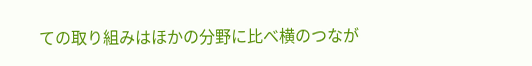ての取り組みはほかの分野に比べ横のつなが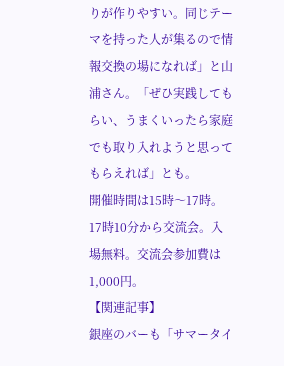りが作りやすい。同じテーマを持った人が集るので情報交換の場になれば」と山浦さん。「ぜひ実践してもらい、うまくいったら家庭でも取り入れようと思ってもらえれば」とも。
開催時間は15時〜17時。17時10分から交流会。入場無料。交流会参加費は1,000円。
【関連記事】
銀座のバーも「サマータイ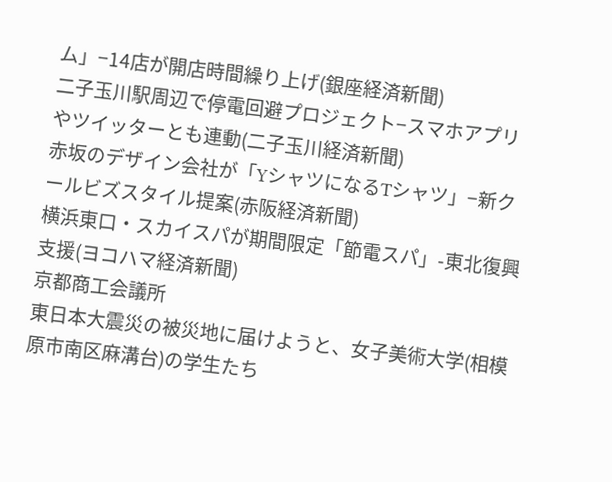ム」−14店が開店時間繰り上げ(銀座経済新聞)
二子玉川駅周辺で停電回避プロジェクト−スマホアプリやツイッターとも連動(二子玉川経済新聞)
赤坂のデザイン会社が「YシャツになるTシャツ」−新クールビズスタイル提案(赤阪経済新聞)
横浜東口・スカイスパが期間限定「節電スパ」-東北復興支援(ヨコハマ経済新聞)
京都商工会議所
東日本大震災の被災地に届けようと、女子美術大学(相模原市南区麻溝台)の学生たち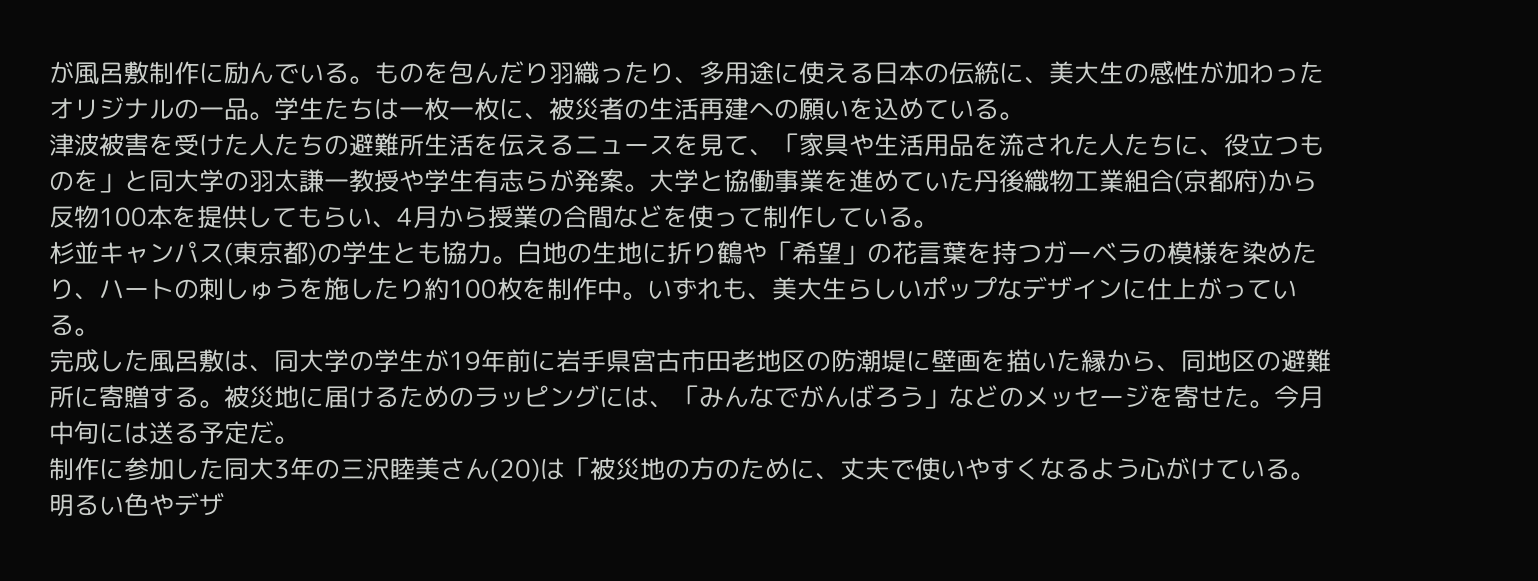が風呂敷制作に励んでいる。ものを包んだり羽織ったり、多用途に使える日本の伝統に、美大生の感性が加わったオリジナルの一品。学生たちは一枚一枚に、被災者の生活再建への願いを込めている。
津波被害を受けた人たちの避難所生活を伝えるニュースを見て、「家具や生活用品を流された人たちに、役立つものを」と同大学の羽太謙一教授や学生有志らが発案。大学と協働事業を進めていた丹後織物工業組合(京都府)から反物100本を提供してもらい、4月から授業の合間などを使って制作している。
杉並キャンパス(東京都)の学生とも協力。白地の生地に折り鶴や「希望」の花言葉を持つガーベラの模様を染めたり、ハートの刺しゅうを施したり約100枚を制作中。いずれも、美大生らしいポップなデザインに仕上がっている。
完成した風呂敷は、同大学の学生が19年前に岩手県宮古市田老地区の防潮堤に壁画を描いた縁から、同地区の避難所に寄贈する。被災地に届けるためのラッピングには、「みんなでがんばろう」などのメッセージを寄せた。今月中旬には送る予定だ。
制作に参加した同大3年の三沢睦美さん(20)は「被災地の方のために、丈夫で使いやすくなるよう心がけている。明るい色やデザ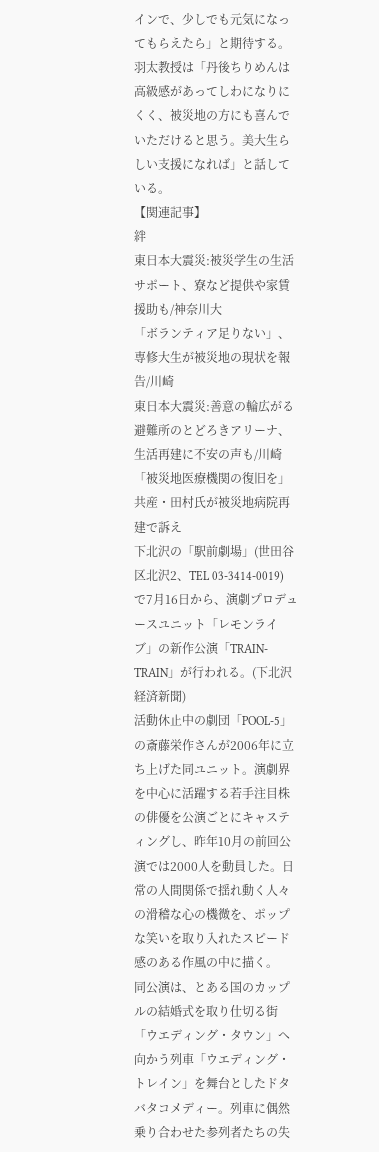インで、少しでも元気になってもらえたら」と期待する。羽太教授は「丹後ちりめんは高級感があってしわになりにくく、被災地の方にも喜んでいただけると思う。美大生らしい支援になれば」と話している。
【関連記事】
絆
東日本大震災:被災学生の生活サポート、寮など提供や家賃援助も/神奈川大
「ボランティア足りない」、専修大生が被災地の現状を報告/川崎
東日本大震災:善意の輪広がる避難所のとどろきアリーナ、生活再建に不安の声も/川崎
「被災地医療機関の復旧を」共産・田村氏が被災地病院再建で訴え
下北沢の「駅前劇場」(世田谷区北沢2、TEL 03-3414-0019)で7月16日から、演劇プロデュースユニット「レモンライブ」の新作公演「TRAIN-TRAIN」が行われる。(下北沢経済新聞)
活動休止中の劇団「POOL-5」の斎藤栄作さんが2006年に立ち上げた同ユニット。演劇界を中心に活躍する若手注目株の俳優を公演ごとにキャスティングし、昨年10月の前回公演では2000人を動員した。日常の人間関係で揺れ動く人々の滑稽な心の機微を、ポップな笑いを取り入れたスピード感のある作風の中に描く。
同公演は、とある国のカップルの結婚式を取り仕切る街「ウエディング・タウン」へ向かう列車「ウエディング・トレイン」を舞台としたドタバタコメディー。列車に偶然乗り合わせた参列者たちの失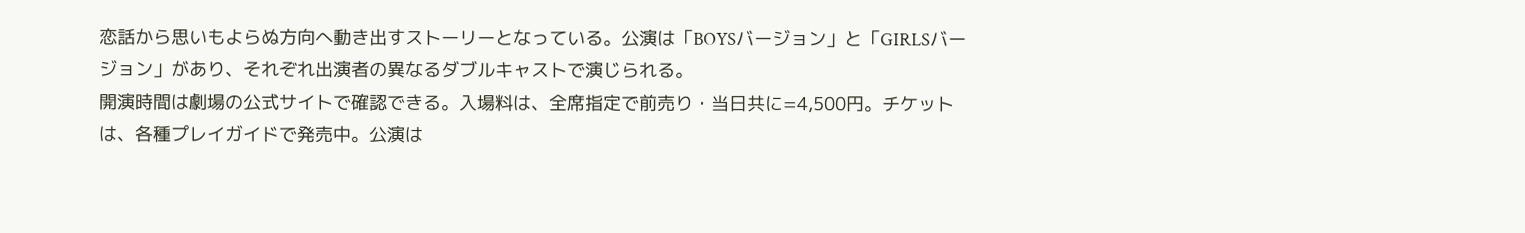恋話から思いもよらぬ方向へ動き出すストーリーとなっている。公演は「BOYSバージョン」と「GIRLSバージョン」があり、それぞれ出演者の異なるダブルキャストで演じられる。
開演時間は劇場の公式サイトで確認できる。入場料は、全席指定で前売り・当日共に=4,500円。チケットは、各種プレイガイドで発売中。公演は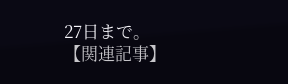27日まで。
【関連記事】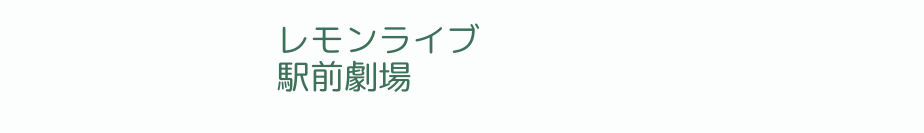レモンライブ
駅前劇場